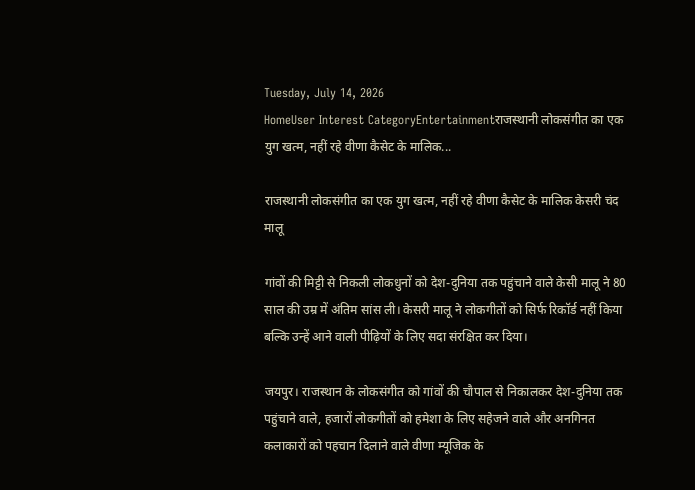Tuesday, July 14, 2026
HomeUser Interest CategoryEntertainmentराजस्थानी लोकसंगीत का एक युग खत्म, नहीं रहे वीणा कैसेट के मालिक...

राजस्थानी लोकसंगीत का एक युग खत्म, नहीं रहे वीणा कैसेट के मालिक केसरी चंद मालू

गांवों की मिट्टी से निकली लोकधुनों को देश-दुनिया तक पहुंचाने वाले केसी मालू ने 80 साल की उम्र में अंतिम सांस ली। केसरी मालू ने लोकगीतों को सिर्फ रिकॉर्ड नहीं किया बल्कि उन्हें आने वाली पीढ़ियों के लिए सदा संरक्षित कर दिया।

जयपुर। राजस्थान के लोकसंगीत को गांवों की चौपाल से निकालकर देश-दुनिया तक पहुंचाने वाले, हजारों लोकगीतों को हमेशा के लिए सहेजने वाले और अनगिनत कलाकारों को पहचान दिलाने वाले वीणा म्यूजिक के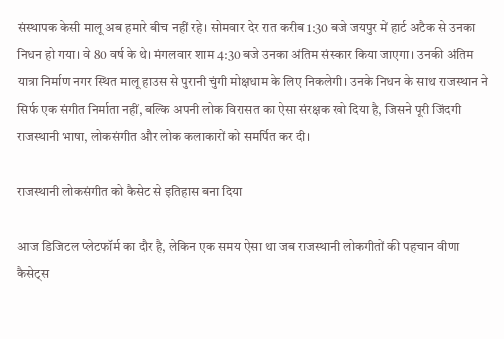संस्थापक केसी मालू अब हमारे बीच नहीं रहे। सोमवार देर रात करीब 1:30 बजे जयपुर में हार्ट अटैक से उनका निधन हो गया। वे 80 वर्ष के थे। मंगलवार शाम 4:30 बजे उनका अंतिम संस्कार किया जाएगा। उनकी अंतिम यात्रा निर्माण नगर स्थित मालू हाउस से पुरानी चुंगी मोक्षधाम के लिए निकलेगी। उनके निधन के साथ राजस्थान ने सिर्फ एक संगीत निर्माता नहीं, बल्कि अपनी लोक विरासत का ऐसा संरक्षक खो दिया है, जिसने पूरी जिंदगी राजस्थानी भाषा, लोकसंगीत और लोक कलाकारों को समर्पित कर दी।

राजस्थानी लोकसंगीत को कैसेट से इतिहास बना दिया

आज डिजिटल प्लेटफॉर्म का दौर है, लेकिन एक समय ऐसा था जब राजस्थानी लोकगीतों की पहचान वीणा कैसेट्स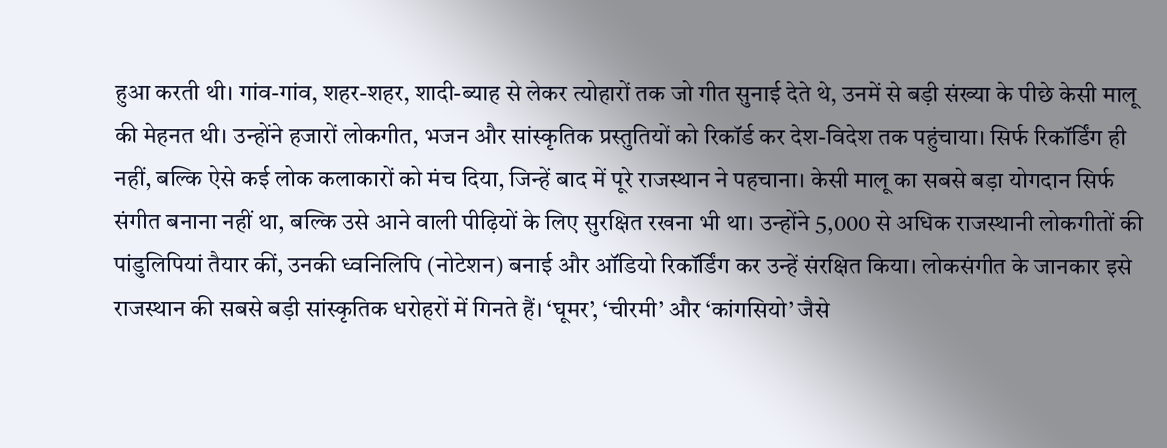हुआ करती थी। गांव-गांव, शहर-शहर, शादी-ब्याह से लेकर त्योहारों तक जो गीत सुनाई देते थे, उनमें से बड़ी संख्या के पीछे केसी मालू की मेहनत थी। उन्होंने हजारों लोकगीत, भजन और सांस्कृतिक प्रस्तुतियों को रिकॉर्ड कर देश-विदेश तक पहुंचाया। सिर्फ रिकॉर्डिंग ही नहीं, बल्कि ऐसे कई लोक कलाकारों को मंच दिया, जिन्हें बाद में पूरे राजस्थान ने पहचाना। केसी मालू का सबसे बड़ा योगदान सिर्फ संगीत बनाना नहीं था, बल्कि उसे आने वाली पीढ़ियों के लिए सुरक्षित रखना भी था। उन्होंने 5,000 से अधिक राजस्थानी लोकगीतों की पांडुलिपियां तैयार कीं, उनकी ध्वनिलिपि (नोटेशन) बनाई और ऑडियो रिकॉर्डिंग कर उन्हें संरक्षित किया। लोकसंगीत के जानकार इसे राजस्थान की सबसे बड़ी सांस्कृतिक धरोहरों में गिनते हैं। ‘घूमर’, ‘चीरमी’ और ‘कांगसियो’ जैसे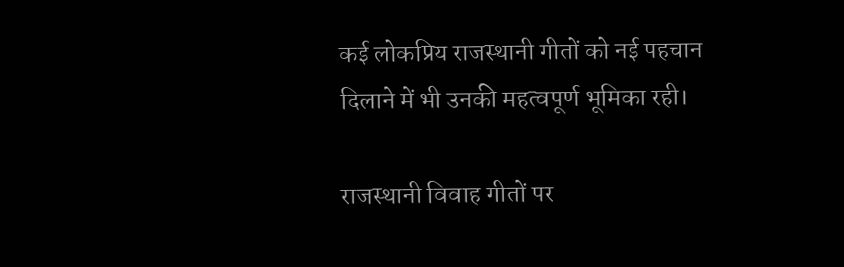कई लोकप्रिय राजस्थानी गीतों को नई पहचान दिलाने में भी उनकी महत्वपूर्ण भूमिका रही।

राजस्थानी विवाह गीतों पर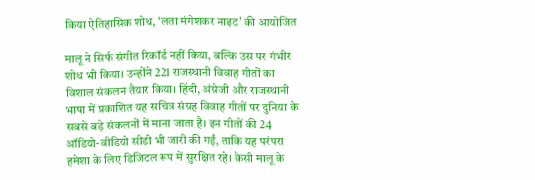किया ऐतिहासिक शोध, ‘लता मंगेशकर नाइट’ की आयोजित

मालू ने सिर्फ संगीत रिकॉर्ड नहीं किया, बल्कि उस पर गंभीर शोध भी किया। उन्होंने 221 राजस्थानी विवाह गीतों का विशाल संकलन तैयार किया। हिंदी, अंग्रेजी और राजस्थानी भाषा में प्रकाशित यह सचित्र संग्रह विवाह गीतों पर दुनिया के सबसे बड़े संकलनों में माना जाता है। इन गीतों की 24 ऑडियो-वीडियो सीडी भी जारी की गईं, ताकि यह परंपरा हमेशा के लिए डिजिटल रूप में सुरक्षित रहे। केसी मालू के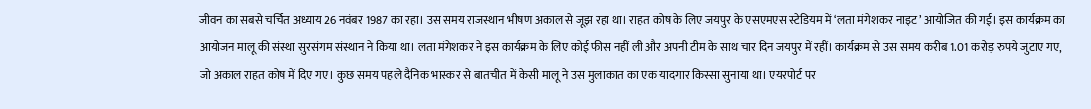जीवन का सबसे चर्चित अध्याय 26 नवंबर 1987 का रहा। उस समय राजस्थान भीषण अकाल से जूझ रहा था। राहत कोष के लिए जयपुर के एसएमएस स्टेडियम में ‘लता मंगेशकर नाइट’ आयोजित की गई। इस कार्यक्रम का आयोजन मालू की संस्था सुरसंगम संस्थान ने किया था। लता मंगेशकर ने इस कार्यक्रम के लिए कोई फीस नहीं ली और अपनी टीम के साथ चार दिन जयपुर में रहीं। कार्यक्रम से उस समय करीब 1.01 करोड़ रुपये जुटाए गए, जो अकाल राहत कोष में दिए गए। कुछ समय पहले दैनिक भास्कर से बातचीत में केसी मालू ने उस मुलाकात का एक यादगार किस्सा सुनाया था। एयरपोर्ट पर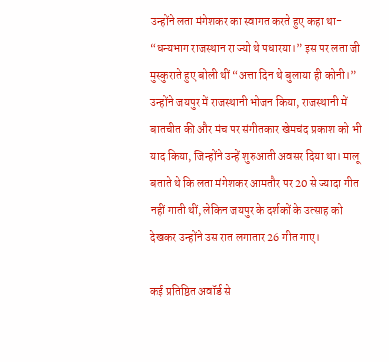उन्होंने लता मंगेशकर का स्वागत करते हुए कहा था- “धन्यभाग राजस्थान रा ज्यो थे पधारया।” इस पर लता जी मुस्कुराते हुए बोली थीं “अत्ता दिन थे बुलाया ही कोनी।” उन्होंने जयपुर में राजस्थानी भोजन किया, राजस्थानी में बातचीत की और मंच पर संगीतकार खेमचंद प्रकाश को भी याद किया, जिन्होंने उन्हें शुरुआती अवसर दिया था। मालू बताते थे कि लता मंगेशकर आमतौर पर 20 से ज्यादा गीत नहीं गाती थीं, लेकिन जयपुर के दर्शकों के उत्साह को देखकर उन्होंने उस रात लगातार 26 गीत गाए।

कई प्रतिष्ठित अवॉर्ड से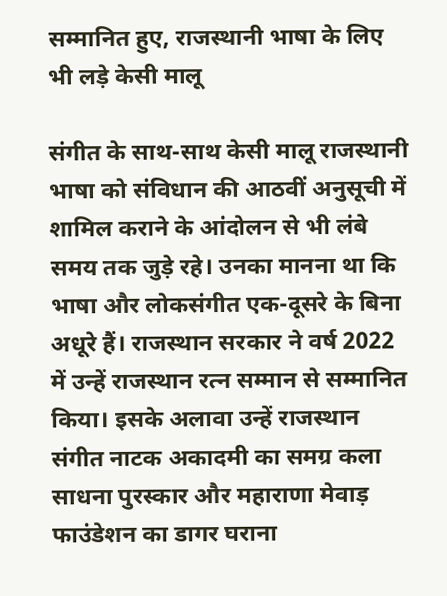सम्मानित हुए, राजस्थानी भाषा के लिए भी लड़े केसी मालू

संगीत के साथ-साथ केसी मालू राजस्थानी भाषा को संविधान की आठवीं अनुसूची में शामिल कराने के आंदोलन से भी लंबे समय तक जुड़े रहे। उनका मानना था कि भाषा और लोकसंगीत एक-दूसरे के बिना अधूरे हैं। राजस्थान सरकार ने वर्ष 2022 में उन्हें राजस्थान रत्न सम्मान से सम्मानित किया। इसके अलावा उन्हें राजस्थान संगीत नाटक अकादमी का समग्र कला साधना पुरस्कार और महाराणा मेवाड़ फाउंडेशन का डागर घराना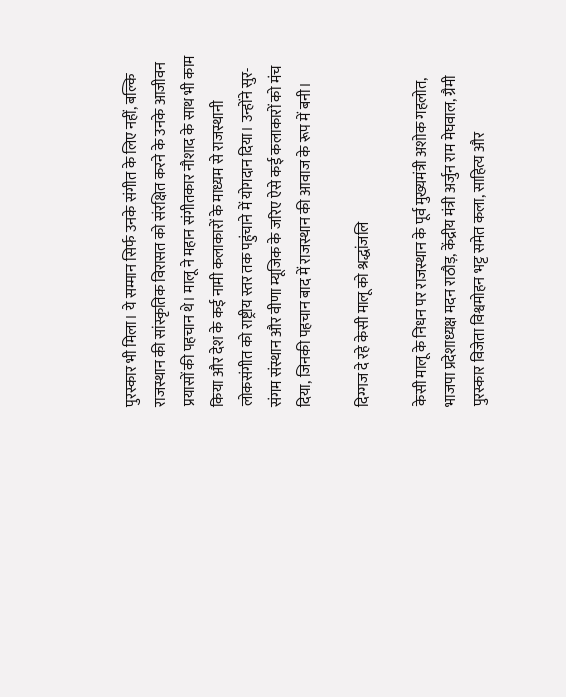पुरस्कार भी मिला। ये सम्मान सिर्फ उनके संगीत के लिए नहीं, बल्कि राजस्थान की सांस्कृतिक विरासत को संरक्षित करने के उनके आजीवन प्रयासों की पहचान थे। मालू ने महान संगीतकार नौशाद के साथ भी काम किया और देश के कई नामी कलाकारों के माध्यम से राजस्थानी लोकसंगीत को राष्ट्रीय स्तर तक पहुंचाने में योगदान दिया। उन्होंने सुर-संगम संस्थान और वीणा म्यूजिक के जरिए ऐसे कई कलाकारों को मंच दिया, जिनकी पहचान बाद में राजस्थान की आवाज के रूप में बनी।

दिग्गज दे रहे केसी मालू को श्रद्धांजलि

केसी मालू के निधन पर राजस्थान के पूर्व मुख्यमंत्री अशोक गहलोत, भाजपा प्रदेशाध्यक्ष मदन राठौड़, केंद्रीय मंत्री अर्जुन राम मेघवाल, ग्रैमी पुरस्कार विजेता विश्वमोहन भट्ट समेत कला, साहित्य और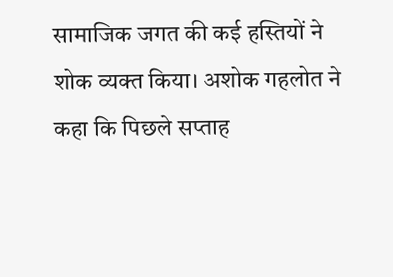सामाजिक जगत की कई हस्तियों ने शोक व्यक्त किया। अशोक गहलोत ने कहा कि पिछले सप्ताह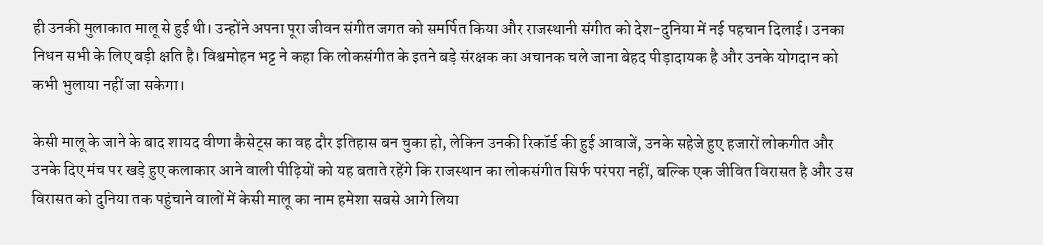ही उनकी मुलाकात मालू से हुई थी। उन्होंने अपना पूरा जीवन संगीत जगत को समर्पित किया और राजस्थानी संगीत को देश-दुनिया में नई पहचान दिलाई। उनका निधन सभी के लिए बड़ी क्षति है। विश्वमोहन भट्ट ने कहा कि लोकसंगीत के इतने बड़े संरक्षक का अचानक चले जाना बेहद पीड़ादायक है और उनके योगदान को कभी भुलाया नहीं जा सकेगा।

केसी मालू के जाने के बाद शायद वीणा कैसेट्स का वह दौर इतिहास बन चुका हो, लेकिन उनकी रिकॉर्ड की हुई आवाजें, उनके सहेजे हुए हजारों लोकगीत और उनके दिए मंच पर खड़े हुए कलाकार आने वाली पीढ़ियों को यह बताते रहेंगे कि राजस्थान का लोकसंगीत सिर्फ परंपरा नहीं, बल्कि एक जीवित विरासत है और उस विरासत को दुनिया तक पहुंचाने वालों में केसी मालू का नाम हमेशा सबसे आगे लिया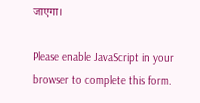जाएगा।

Please enable JavaScript in your browser to complete this form.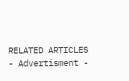RELATED ARTICLES
- Advertisment -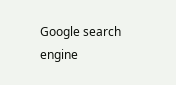Google search engine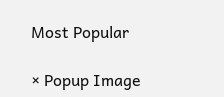Most Popular

× Popup Image